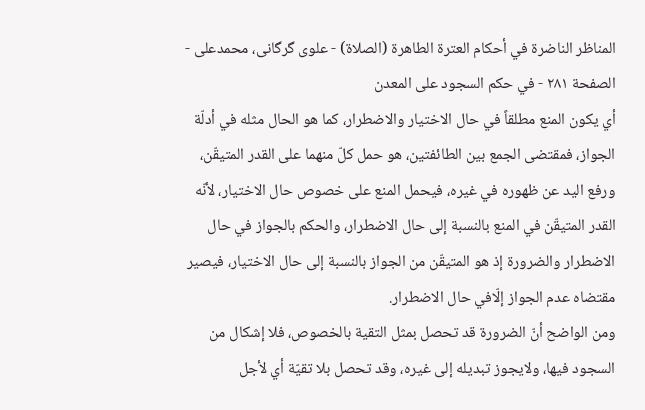المناظر الناضرة في أحکام العترة الطاهرة (الصلاة) - علوی گرگانی، محمدعلی - الصفحة ٢٨١ - في حكم السجود على المعدن
أي يكون المنع مطلقاً في حال الاختيار والاضطرار، كما هو الحال مثله في أدلّة الجواز، فمقتضى الجمع بين الطائفتين، هو حمل كلّ منهما على القدر المتيقّن، ورفع اليد عن ظهوره في غيره، فيحمل المنع على خصوص حال الاختيار، لأنّه القدر المتيقّن في المنع بالنسبة إلى حال الاضطرار، والحكم بالجواز في حال الاضطرار والضرورة إذ هو المتيقّن من الجواز بالنسبة إلى حال الاختيار، فيصير مقتضاه عدم الجواز إلّافي حال الاضطرار.
ومن الواضح أنّ الضرورة قد تحصل بمثل التقية بالخصوص، فلا إشكال من السجود فيها، ولايجوز تبديله إلى غيره، وقد تحصل بلا تقيّة أي لأجل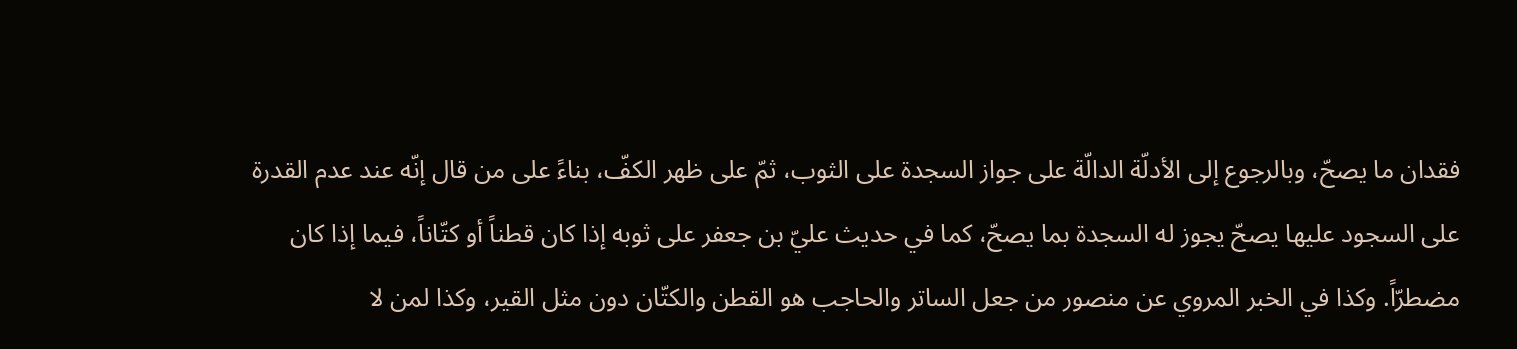فقدان ما يصحّ، وبالرجوع إلى الأدلّة الدالّة على جواز السجدة على الثوب، ثمّ على ظهر الكفّ، بناءً على من قال إنّه عند عدم القدرة على السجود عليها يصحّ يجوز له السجدة بما يصحّ، كما في حديث عليّ بن جعفر على ثوبه إذا كان قطناً أو كتّاناً، فيما إذا كان مضطرّاً. وكذا في الخبر المروي عن منصور من جعل الساتر والحاجب هو القطن والكتّان دون مثل القير، وكذا لمن لا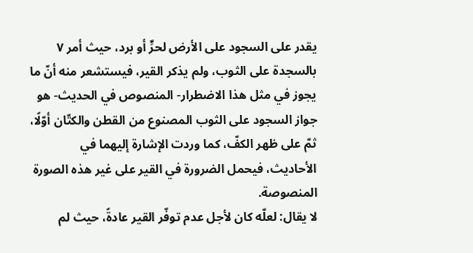يقدر على السجود على الأرض لحرٍّ أو برد، حيث أمر ٧ بالسجدة على الثوب، ولم يذكر القير، فيستشعر منه أنّ ما يجوز في مثل هذا الاضطرار- المنصوص في الحديث- هو جواز السجود على الثوب المصنوع من القطن والكتّان أوّلًا، ثمّ على ظهر الكفّ، كما وردت الإشارة إليهما في الأحاديث، فيحمل الضرورة في القير على غير هذه الصورة المنصوصة.
لا يقال: لعلّه كان لأجل عدم توفّر القير عادةً، حيث لم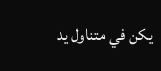يكن في متناول يد